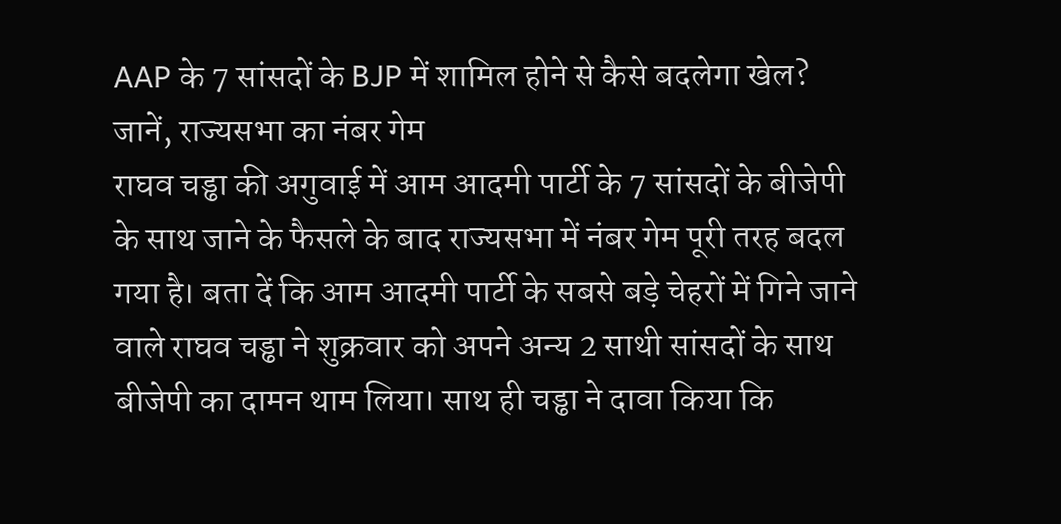AAP के 7 सांसदों के BJP में शामिल होने से कैसे बदलेगा खेल? जानें, राज्यसभा का नंबर गेम
राघव चड्ढा की अगुवाई में आम आदमी पार्टी के 7 सांसदों के बीजेपी के साथ जाने के फैसले के बाद राज्यसभा में नंबर गेम पूरी तरह बदल गया है। बता दें कि आम आदमी पार्टी के सबसे बड़े चेहरों में गिने जाने वाले राघव चड्ढा ने शुक्रवार को अपने अन्य 2 साथी सांसदों के साथ बीजेपी का दामन थाम लिया। साथ ही चड्ढा ने दावा किया कि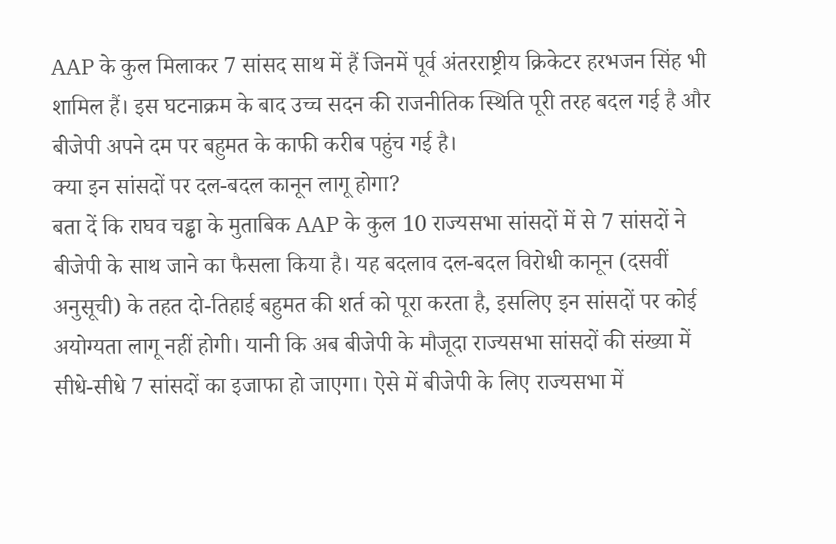AAP के कुल मिलाकर 7 सांसद साथ में हैं जिनमें पूर्व अंतरराष्ट्रीय क्रिकेटर हरभजन सिंह भी शामिल हैं। इस घटनाक्रम के बाद उच्च सदन की राजनीतिक स्थिति पूरी तरह बदल गई है और बीजेपी अपने दम पर बहुमत के काफी करीब पहुंच गई है।
क्या इन सांसदों पर दल-बदल कानून लागू होगा?
बता दें कि राघव चड्ढा के मुताबिक AAP के कुल 10 राज्यसभा सांसदों में से 7 सांसदों ने बीजेपी के साथ जाने का फैसला किया है। यह बदलाव दल-बदल विरोधी कानून (दसवीं अनुसूची) के तहत दो-तिहाई बहुमत की शर्त को पूरा करता है, इसलिए इन सांसदों पर कोई अयोग्यता लागू नहीं होगी। यानी कि अब बीजेपी के मौजूदा राज्यसभा सांसदों की संख्या में सीधे-सीधे 7 सांसदों का इजाफा हो जाएगा। ऐसे में बीजेपी के लिए राज्यसभा में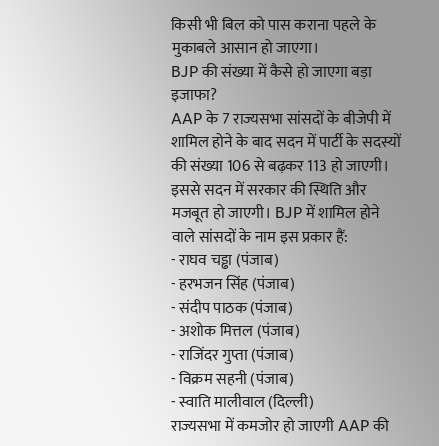किसी भी बिल को पास कराना पहले के मुकाबले आसान हो जाएगा।
BJP की संख्या में कैसे हो जाएगा बड़ा इजाफा?
AAP के 7 राज्यसभा सांसदों के बीजेपी में शामिल होने के बाद सदन में पार्टी के सदस्यों की संख्या 106 से बढ़कर 113 हो जाएगी। इससे सदन में सरकार की स्थिति और मजबूत हो जाएगी। BJP में शामिल होने वाले सांसदों के नाम इस प्रकार हैं:
- राघव चड्ढा (पंजाब)
- हरभजन सिंह (पंजाब)
- संदीप पाठक (पंजाब)
- अशोक मित्तल (पंजाब)
- राजिंदर गुप्ता (पंजाब)
- विक्रम सहनी (पंजाब)
- स्वाति मालीवाल (दिल्ली)
राज्यसभा में कमजोर हो जाएगी AAP की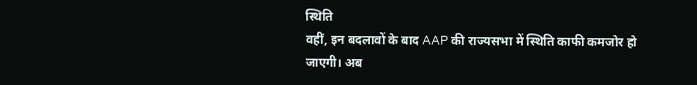स्थिति
वहीं, इन बदलावों के बाद AAP की राज्यसभा में स्थिति काफी कमजोर हो जाएगी। अब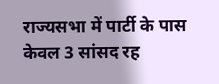राज्यसभा में पार्टी के पास केवल 3 सांसद रह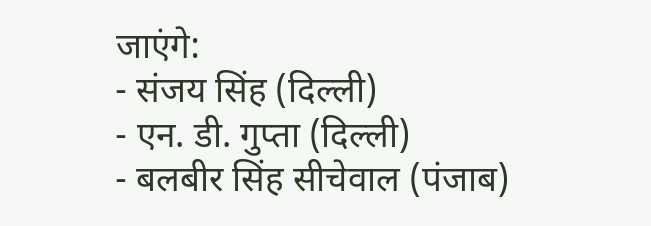जाएंगे:
- संजय सिंह (दिल्ली)
- एन. डी. गुप्ता (दिल्ली)
- बलबीर सिंह सीचेवाल (पंजाब)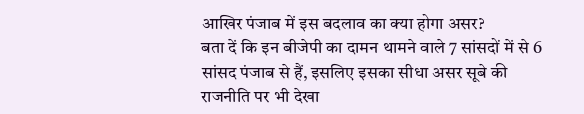आखिर पंजाब में इस बदलाव का क्या होगा असर?
बता दें कि इन बीजेपी का दामन थामने वाले 7 सांसदों में से 6 सांसद पंजाब से हैं, इसलिए इसका सीधा असर सूबे की राजनीति पर भी देखा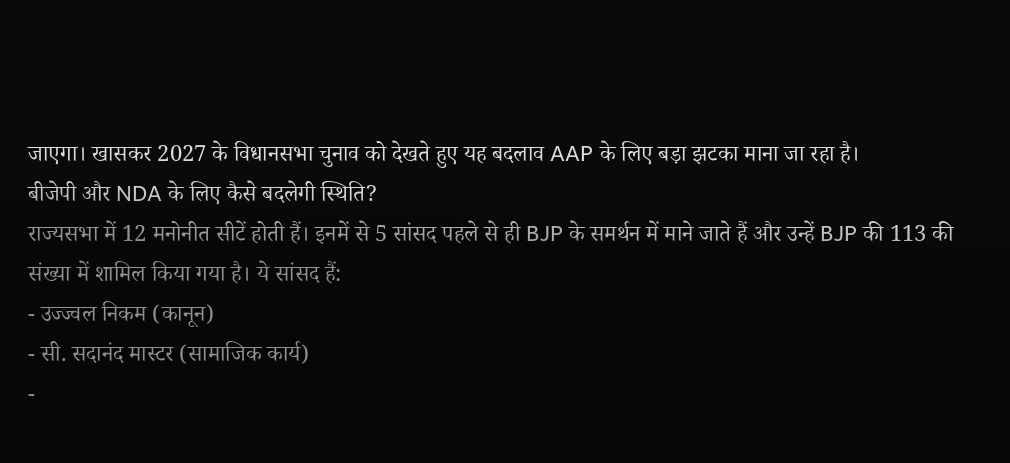जाएगा। खासकर 2027 के विधानसभा चुनाव को देखते हुए यह बदलाव AAP के लिए बड़ा झटका माना जा रहा है।
बीजेपी और NDA के लिए कैसे बदलेगी स्थिति?
राज्यसभा में 12 मनोनीत सीटें होती हैं। इनमें से 5 सांसद पहले से ही BJP के समर्थन में माने जाते हैं और उन्हें BJP की 113 की संख्या में शामिल किया गया है। ये सांसद हैं:
- उज्ज्वल निकम (कानून)
- सी. सदानंद मास्टर (सामाजिक कार्य)
-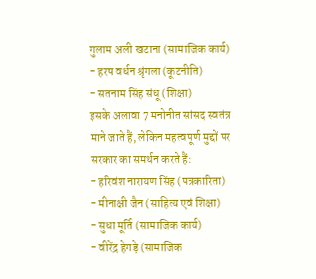गुलाम अली खटाना (सामाजिक कार्य)
- हरष वर्धन श्रृंगला (कूटनीति)
- सतनाम सिंह संधू (शिक्षा)
इसके अलावा 7 मनोनीत सांसद स्वतंत्र माने जाते हैं, लेकिन महत्वपूर्ण मुद्दों पर सरकार का समर्थन करते हैं:
- हरिवंश नारायण सिंह (पत्रकारिता)
- मीनाक्षी जैन (साहित्य एवं शिक्षा)
- सुधा मूर्ति (सामाजिक कार्य)
- वीरेंद्र हेगड़े (सामाजिक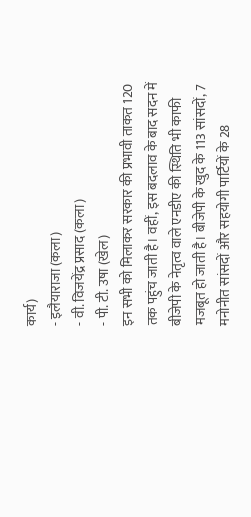कार्य)
- इलैयाराजा (कला)
- वी. विजयेंद्र प्रसाद (कला)
- पी. टी. उषा (खेल)
इन सभी को मिलाकर सरकार की प्रभावी ताकत 120 तक पहुंच जाती है। वहीं, इस बदलाव के बाद सदन में बीजेपी के नेतृत्व वाले एनडीए की स्थिति भी काफी मजबूत हो जाती है। बीजेपी के खुद के 113 सांसदों, 7 मनोनीत सांसदों और सहयोगी पार्टियों के 28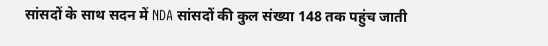सांसदों के साथ सदन में NDA सांसदों की कुल संख्या 148 तक पहुंच जाती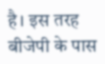है। इस तरह बीजेपी के पास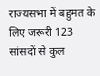राज्यसभा में बहुमत के लिए जरूरी 123 सांसदों से कुल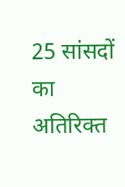25 सांसदों का अतिरिक्त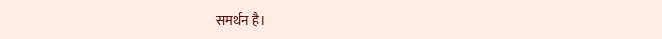समर्थन है।